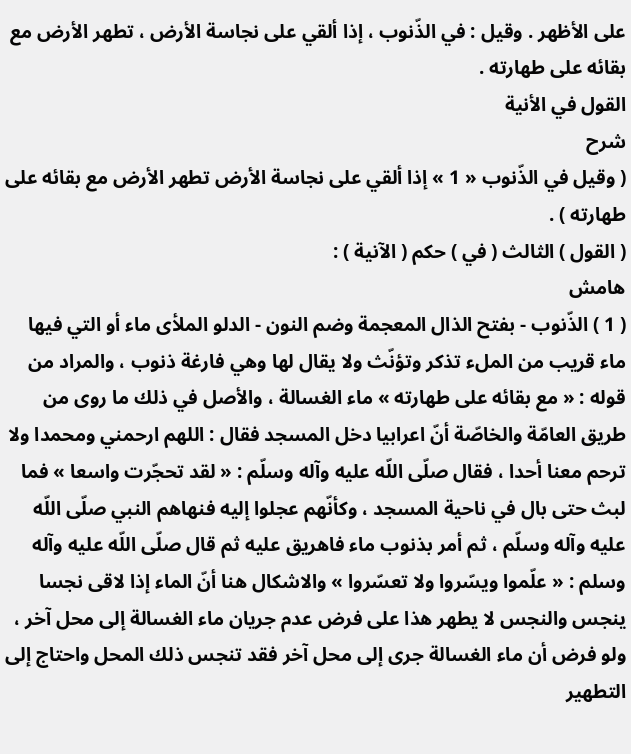على الأظهر . وقيل : في الذّنوب ، إذا ألقي على نجاسة الأرض ، تطهر الأرض مع بقائه على طهارته .
القول في الأنية
شرح
( وقيل في الذّنوب « 1 » إذا ألقي على نجاسة الأرض تطهر الأرض مع بقائه على طهارته ) .
( القول ) الثالث ( في ) حكم ( الآنية ) :
هامش
( 1 ) الذّنوب - بفتح الذال المعجمة وضم النون - الدلو الملأى ماء أو التي فيها ماء قريب من الملء تذكر وتؤنّث ولا يقال لها وهي فارغة ذنوب ، والمراد من قوله : « مع بقائه على طهارته » ماء الغسالة ، والأصل في ذلك ما روى من طريق العامّة والخاصّة أنّ اعرابيا دخل المسجد فقال : اللهم ارحمني ومحمدا ولا ترحم معنا أحدا ، فقال صلّى اللّه عليه وآله وسلّم : « لقد تحجّرت واسعا » فما لبث حتى بال في ناحية المسجد ، وكأنّهم عجلوا إليه فنهاهم النبي صلّى اللّه عليه وآله وسلّم ، ثم أمر بذنوب ماء فاهريق عليه ثم قال صلّى اللّه عليه وآله وسلم : « علّموا ويسّروا ولا تعسّروا » والاشكال هنا أنّ الماء إذا لاقى نجسا ينجس والنجس لا يطهر هذا على فرض عدم جريان ماء الغسالة إلى محل آخر ، ولو فرض أن ماء الغسالة جرى إلى محل آخر فقد تنجس ذلك المحل واحتاج إلى التطهير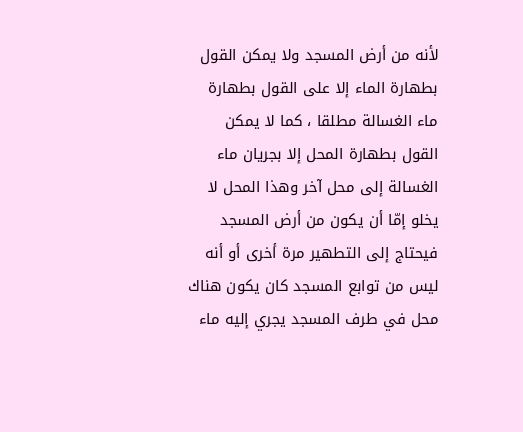لأنه من أرض المسجد ولا يمكن القول بطهارة الماء إلا على القول بطهارة ماء الغسالة مطلقا ، كما لا يمكن القول بطهارة المحل إلا بجريان ماء الغسالة إلى محل آخر وهذا المحل لا يخلو إمّا أن يكون من أرض المسجد فيحتاج إلى التطهير مرة أخرى أو أنه ليس من توابع المسجد كان يكون هناك محل في طرف المسجد يجري إليه ماء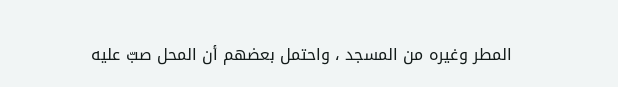المطر وغيره من المسجد ، واحتمل بعضهم أن المحل صبّ عليه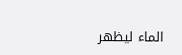الماء ليظهر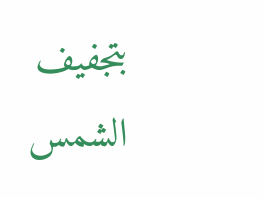بتجفيف الشمس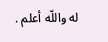له واللّه أعلم .